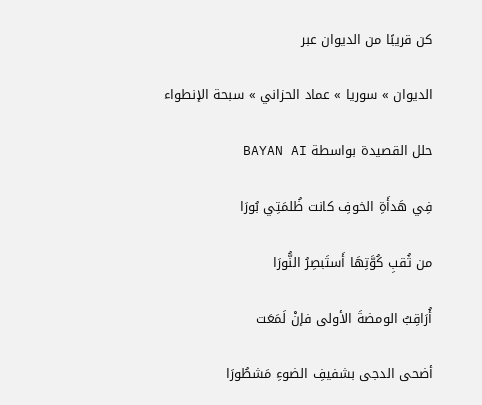كن قريبًا من الديوان عبر

الديوان » سوريا » عماد الحزاني » سبحة الإنطواء

حلل القصيدة بواسطة BAYAN AI

فِي هَدأَةِ الخوفِ كانت ظُلمَتِي بُورَا

من ثُقبِ كُوَّتِهَا أَستَبصِرُ النُّورَا

أُرَاقِبُ الومضةَ الأولى فإنْ لَمَعَت

أضحى الدجى بشفيفِ الضوءِ مَشطُورَا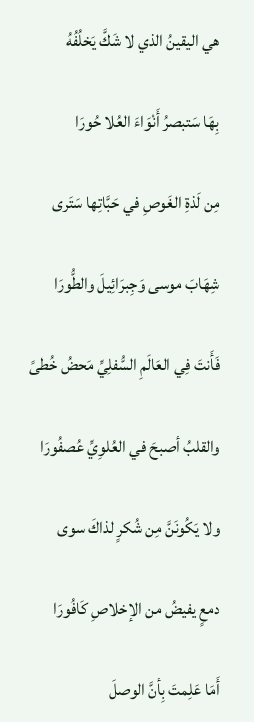هي اليقينُ الذي لا شَكَّ يَخلُفُهُ

بِهَا سَتبصرُ أَنْوَاءَ العُلا حُورَا

مِن لَذةِ الغَوصِ في حَبَّاتِها سَتَرى

شِهَابَ موسى وَجِبرَائِيلَ والطُّورَا

فَأَنتَ فِي العَالَمِ السُّفلِيِّ مَحضُ خُطىً

والقلبُ أصبحَ في العُلوِيِّ عُصفُورَا

ولا يَكُونَنَّ مِن شُكرٍ لذاكَ سوى

دمعٍ يفيضُ من الإخلاصِ كَافُورَا

أَمَا عَلِمتَ بِأنَّ الوصلَ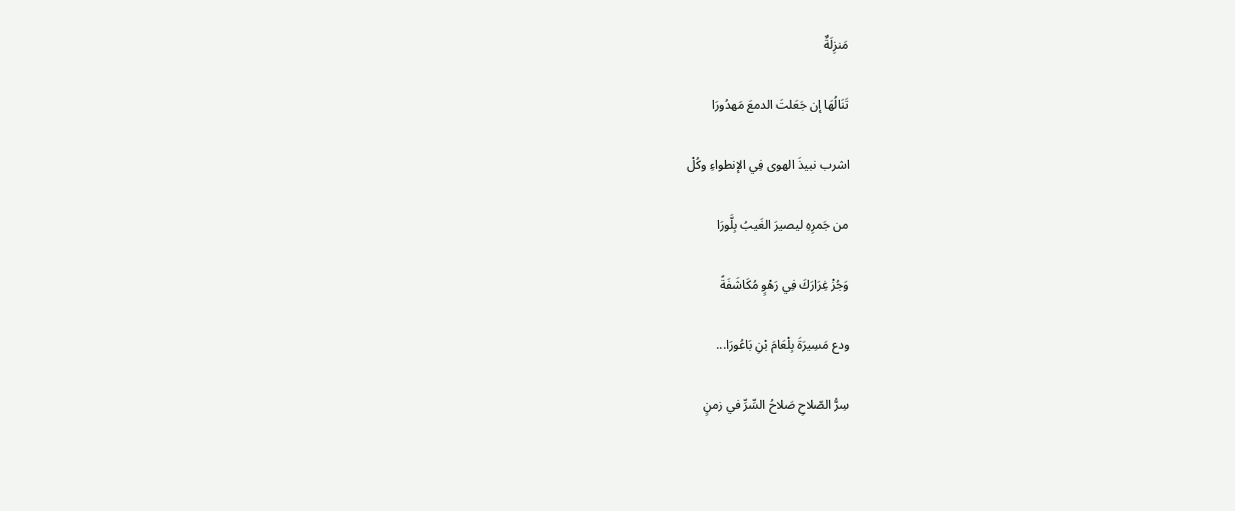مَنزِلَةٌ

تَنَالُهَا إن جَعَلتَ الدمعَ مَهدُورَا

اشرب نبيذَ الهوى فِي الإنطواءِ وكُلْ

من جَمرِهِ ليصيرَ الغَيبُ بِلَّورَا

وَجُزْ غِرَارَكَ فِي رَهْوٍ مُكَاشَفَةً

ودع مَسِيرَةَ بِلْعَامَ بْنِ بَاعُورَا...

سِرُّ الصّلاحِ صَلاحُ السِّرِّ في زمنٍ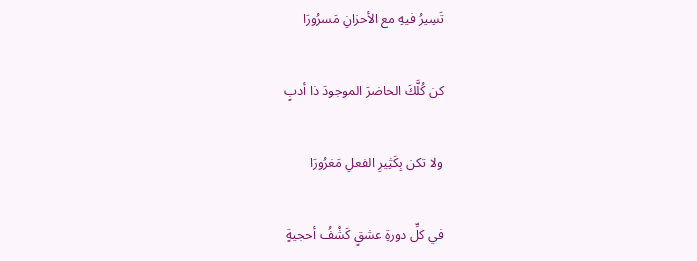تَسِيرُ فيهِ مع الأحزانِ مَسرُورَا

كن كُلَّكَ الحاضرَ الموجودَ ذا أدبٍ

ولا تكن بِكَثِيرِ الفعلِ مَغرُورَا

في كلِّ دورةِ عشقٍ كَشْفُ أحجيةٍ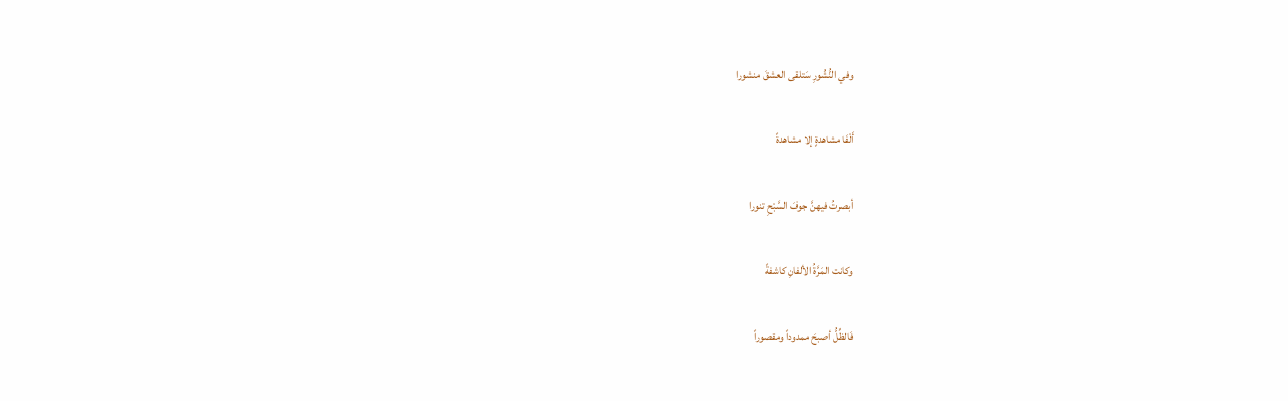وفي النُّشُورِ سَتلقى العشقَ منشورا

أَلْفَا مشاهدةٍ إلا مشاهدةً

أبصرتُ فيهنَّ جوفَ السَّبْحِ تنورا

وكانت المَرَّةُ الألفانِ كاشفةً

فَالظِّلُّ أصبحَ ممدوداً ومقصوراً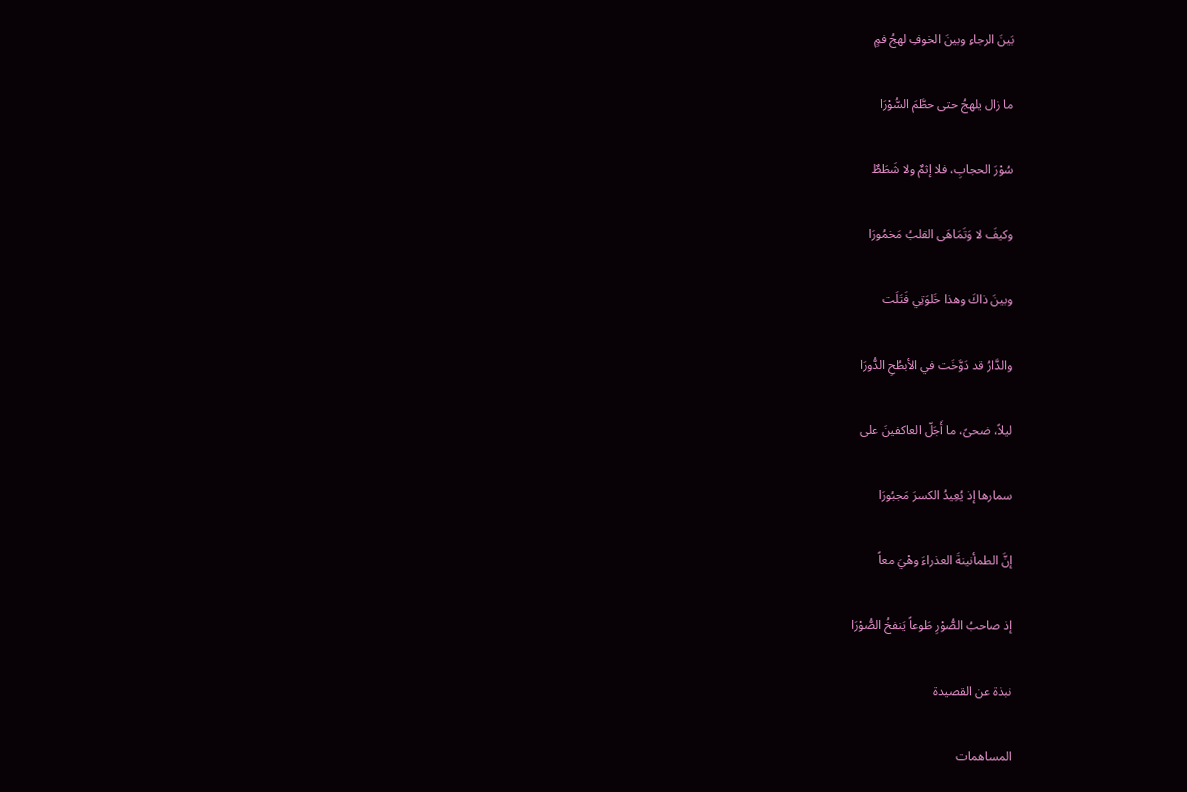بَينَ الرجاءِ وبينَ الخوفِ لهجُ فمٍ

ما زال يلهجُ حتى حطَّمَ السُّوْرَا

سُوْرَ الحجابِ، فلا إثمٌ ولا شَطَطٌ

وكيفَ لا وَتَمَاهَى القلبُ مَخمُورَا

وبينَ ذاكَ وهذا خَلوَتِي فَتَلَت

والدَّارُ قد دَوَّخَت في الأبطُحِ الدُّورَا

ليلاً، ضحىً، ما أَجَلّ العاكفينَ على

سمارها إذ يُعِيدُ الكسرَ مَجبُورَا

إنَّ الطمأنينةَ العذراءَ وهْيَ معاً

إذ صاحبُ الصُّوْرِ طَوعاً يَنفخُ الصُّوْرَا

نبذة عن القصيدة

المساهمات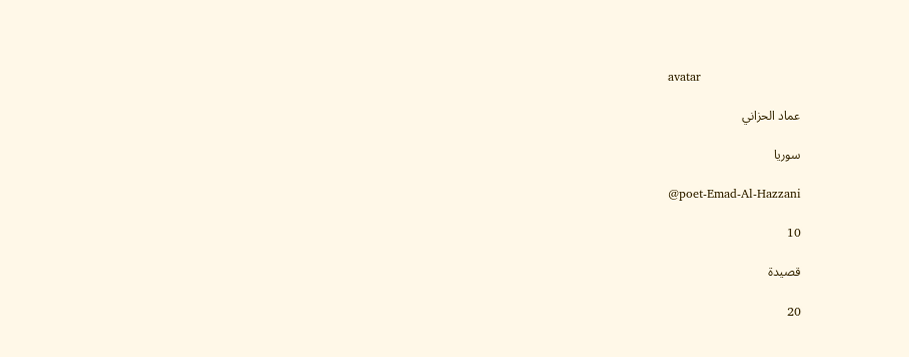avatar

عماد الحزاني

سوريا

@poet-Emad-Al-Hazzani

10

قصيدة

20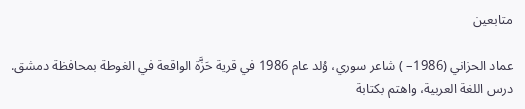متابعين

عماد الحزاني (1986– ) شاعر سوري، وُلد عام 1986 في قرية حَزَّة الواقعة في الغوطة بمحافظة دمشق. درس اللغة العربية، واهتم بكتابة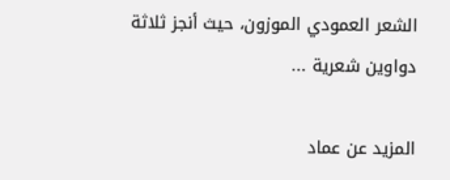الشعر العمودي الموزون، حيث أنجز ثلاثة دواوين شعرية ...

المزيد عن عماد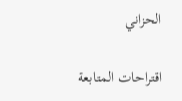الحزاني

اقتراحات المتابعة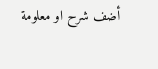أضف شرح او معلومة